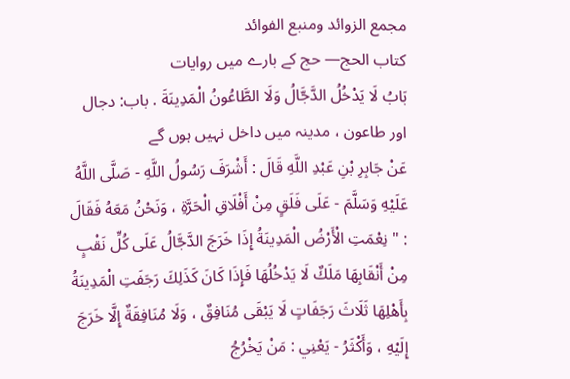مجمع الزوائد ومنبع الفوائد
كتاب الحج— حج کے بارے میں روایات
بَابُ لَا يَدْخُلُ الدَّجَّالُ وَلَا الطَّاعُونُ الْمَدِينَةَ . باب: دجال اور طاعون ، مدینہ میں داخل نہیں ہوں گے
عَنْ جَابِرِ بْنِ عَبْدِ اللَّهِ قَالَ : أَشْرَفَ رَسُولُ اللَّهِ - صَلَّى اللَّهُ عَلَيْهِ وَسَلَّمَ - عَلَى فَلَقٍ مِنْ أَفْلَاقِ الْحَرَّةِ ، وَنَحْنُ مَعَهُ فَقَالَ : " نِعْمَتِ الْأَرْضُ الْمَدِينَةُ إِذَا خَرَجَ الدَّجَّالُ عَلَى كُلِّ نَقْبٍ مِنْ أَنْقَابِهَا مَلَكٌ لَا يَدْخُلُهَا فَإِذَا كَانَ كَذَلِكَ رَجَفَتِ الْمَدِينَةُ بِأَهْلِهَا ثَلَاثَ رَجَفَاتٍ لَا يَبْقَى مُنَافِقٌ ، وَلَا مُنَافِقَةٌ إِلَّا خَرَجَ إِلَيْهِ ، وَأَكْثَرُ - يَعْنِي : مَنْ يَخْرُجُ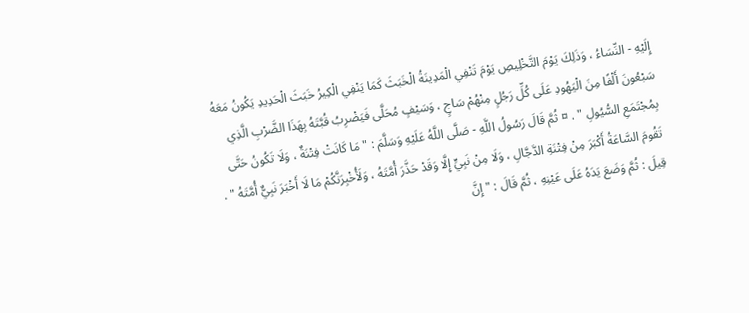إِلَيْهِ - النِّسَاءُ ، وَذَلِكَ يَوْمَ التَّخْلِيصِ يَوْمَ تَنْفِي الْمَدِينَةُ الْخَبَثَ كَمَا يَنْفِي الْكِيرُ خَبَثَ الْحَدِيدِ يَكُونُ مَعَهُ سَبْعُونَ أَلْفًا مِنَ الْيَهُودِ عَلَى كُلِّ رَجُلٍ مِنْهُمْ سَاجٍ ، وَسَيْفٍ مُحَلَّى فَيَضْرِبُ قُبَّتَهُ بِهَذَا الضَّرْبِ الَّذِي بِمُجْتَمَعِ السُّيُولِ " . ¤ ثُمَّ قَالَ رَسُولُ اللَّهِ - صَلَّى اللَّهُ عَلَيْهِ وَسَلَّمَ : " مَا كَانَتْ فِتْنَةٌ ، وَلَا تَكُونُ حَتَّى تَقُومَ السَّاعَةُ أَكْبَرَ مِنْ فِتْنَةِ الدَّجَّالِ ، وَلَا مِنْ نَبِيٍّ إِلَّا وَقَدْ حَذَّرَ أُمَّتَهُ ، وَلَأُخْبِرَنَّكُمْ مَا لَا أَخْبَرَ نَبِيٌّ أُمَّتَهُ " . قِيلَ : ثُمَّ وَضَعَ يَدَهُ عَلَى عَيْنِهِ ، ثُمَّ قَالَ : " إِنَّ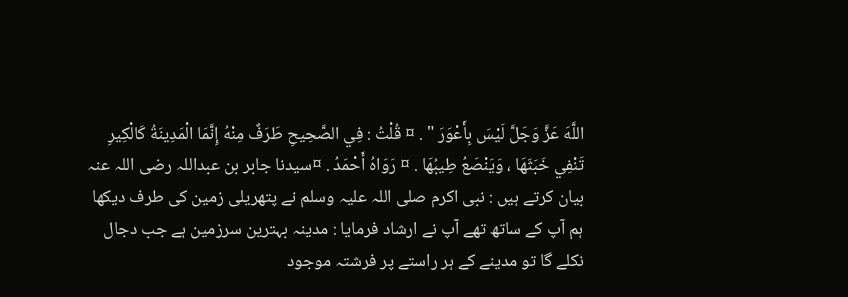اللَّهَ عَزَّ وَجَلَّ لَيْسَ بِأَعْوَرَ " . ¤ قُلْتُ : فِي الصَّحِيحِ طَرَفٌ مِنْهُ إِنَّمَا الْمَدِينَةُ كَالْكِيرِ تَنْفِي خَبَثَهَا ، وَيَنْصَعُ طِيبُهَا . ¤ رَوَاهُ أَحْمَدُ . ¤سیدنا جابر بن عبداللہ رضی اللہ عنہ بیان کرتے ہیں : نبی اکرم صلی اللہ علیہ وسلم نے پتھریلی زمین کی طرف دیکھا ہم آپ کے ساتھ تھے آپ نے ارشاد فرمایا : مدینہ بہترین سرزمین ہے جب دجال نکلے گا تو مدینے کے ہر راستے پر فرشتہ موجود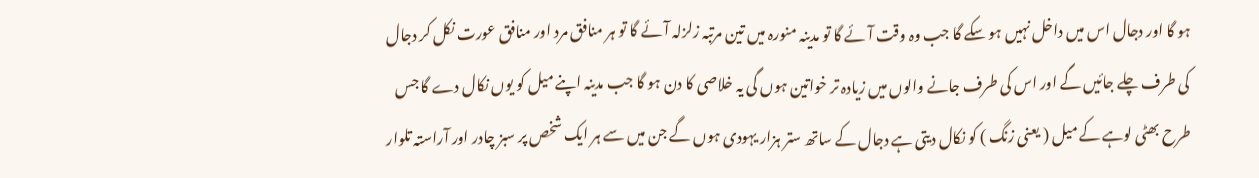ہو گا اور دجال اس میں داخل نہیں ہو سکے گا جب وہ وقت آئے گا تو مدینہ منورہ میں تین مرتبہ زلزلہ آئے گا تو ہر منافق مرد اور منافق عورت نکل کر دجال کی طرف چلے جائیں گے اور اس کی طرف جانے والوں میں زیادہ تر خواتین ہوں گی یہ خلاصی کا دن ہو گا جب مدینہ اپنے میل کو یوں نکال دے گا جس طرح بھٹی لوہے کے میل ( یعنی زنگ ) کو نکال دیتی ہے دجال کے ساتھ ستر ہزار یہودی ہوں گے جن میں سے ہر ایک شخص پر سبز چادر اور آراستہ تلوار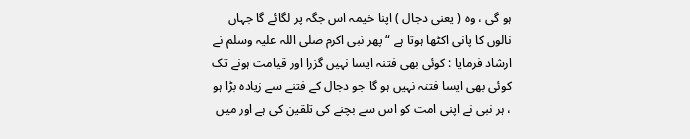ہو گی ، وہ ( یعنی دجال ) اپنا خیمہ اس جگہ پر لگائے گا جہاں نالوں کا پانی اکٹھا ہوتا ہے “ پھر نبی اکرم صلی اللہ علیہ وسلم نے ارشاد فرمایا : کوئی بھی فتنہ ایسا نہیں گزرا اور قیامت ہونے تک کوئی بھی ایسا فتنہ نہیں ہو گا جو دجال کے فتنے سے زیادہ بڑا ہو ، ہر نبی نے اپنی امت کو اس سے بچنے کی تلقین کی ہے اور میں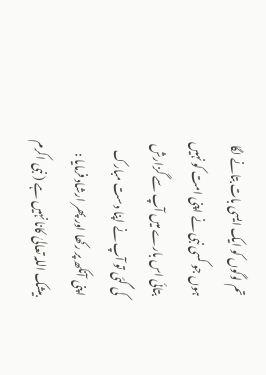تم لوگوں کو ایک ایسی بات بتانے لگا ہوں جو کسی نبی نے اپنی امت کو نہیں بتائی اس بارے میں آپ سے گزارش کی گئی تو آپ نے اپنا دست مبارک اپنی آنکھ پر رکھا اور پھر ارشاد فرمایا : بیشک اللہ تعالیٰ کانا نہیں ہے ( نبی اکرم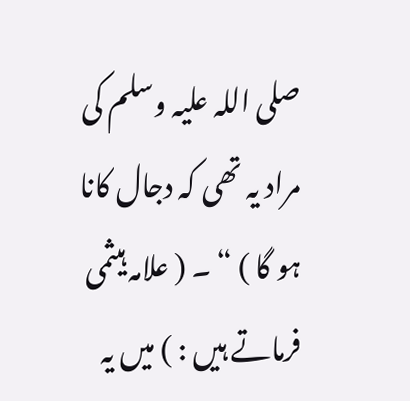صلی اللہ علیہ وسلم کی مراد یہ تھی کہ دجال کانا ہو گا ) “ ۔ ( علامہ ہیثمی فرماتے ہیں : ) میں یہ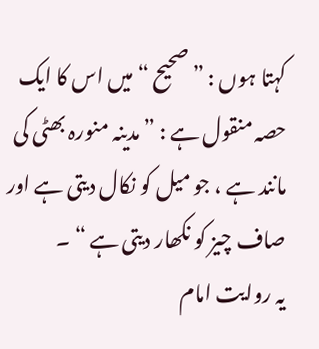کہتا ہوں : ” صحیح “ میں اس کا ایک حصہ منقول ہے : ” مدینہ منورہ بھٹی کی مانند ہے ، جو میل کو نکال دیتی ہے اور صاف چیز کو نکھار دیتی ہے “ ۔
یہ روایت امام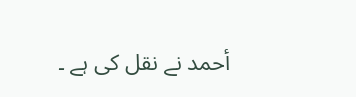أحمد نے نقل کی ہے ۔